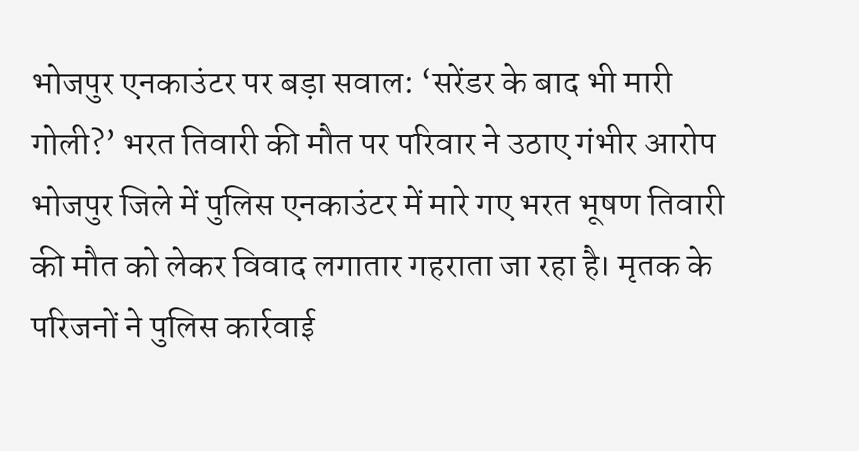भोजपुर एनकाउंटर पर बड़ा सवाल: ‘सरेंडर के बाद भी मारी गोली?’ भरत तिवारी की मौत पर परिवार ने उठाए गंभीर आरोप
भोजपुर जिले में पुलिस एनकाउंटर में मारे गए भरत भूषण तिवारी की मौत को लेकर विवाद लगातार गहराता जा रहा है। मृतक के परिजनों ने पुलिस कार्रवाई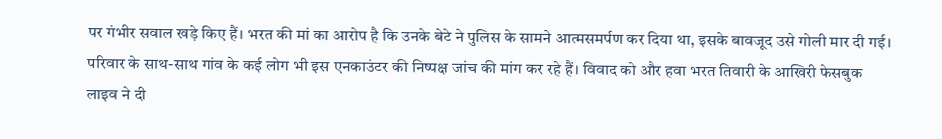पर गंभीर सवाल खड़े किए हैं। भरत की मां का आरोप है कि उनके बेटे ने पुलिस के सामने आत्मसमर्पण कर दिया था, इसके बावजूद उसे गोली मार दी गई।
परिवार के साथ-साथ गांव के कई लोग भी इस एनकाउंटर की निष्पक्ष जांच की मांग कर रहे हैं। विवाद को और हवा भरत तिवारी के आखिरी फेसबुक लाइव ने दी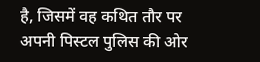है, जिसमें वह कथित तौर पर अपनी पिस्टल पुलिस की ओर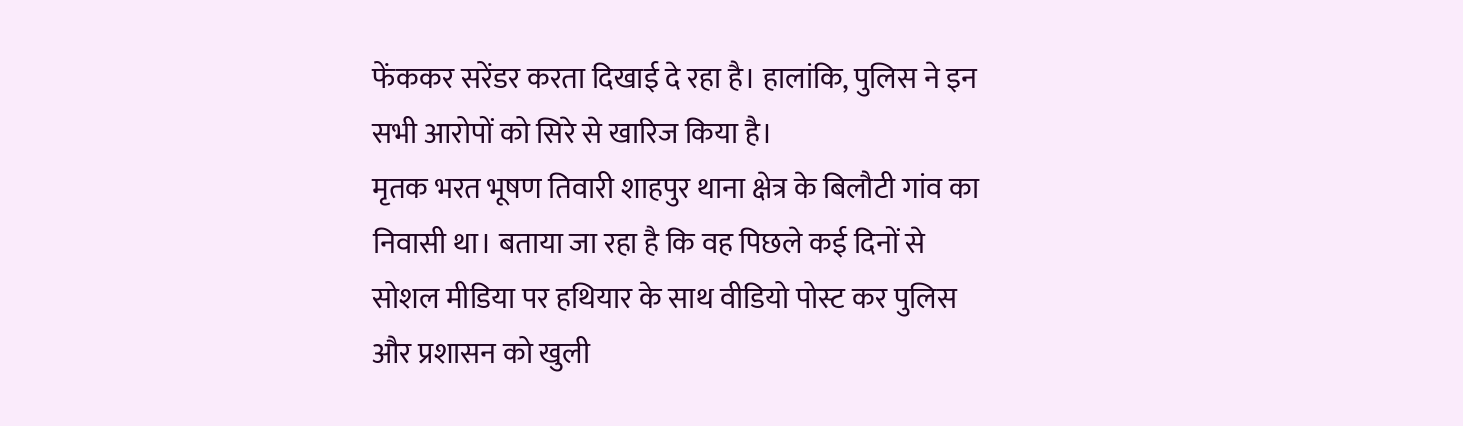फेंककर सरेंडर करता दिखाई दे रहा है। हालांकि, पुलिस ने इन सभी आरोपों को सिरे से खारिज किया है।
मृतक भरत भूषण तिवारी शाहपुर थाना क्षेत्र के बिलौटी गांव का निवासी था। बताया जा रहा है कि वह पिछले कई दिनों से सोशल मीडिया पर हथियार के साथ वीडियो पोस्ट कर पुलिस और प्रशासन को खुली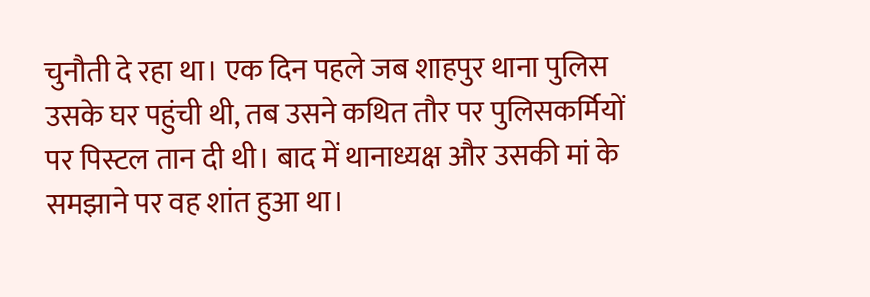चुनौती दे रहा था। एक दिन पहले जब शाहपुर थाना पुलिस उसके घर पहुंची थी, तब उसने कथित तौर पर पुलिसकर्मियों पर पिस्टल तान दी थी। बाद में थानाध्यक्ष और उसकी मां के समझाने पर वह शांत हुआ था।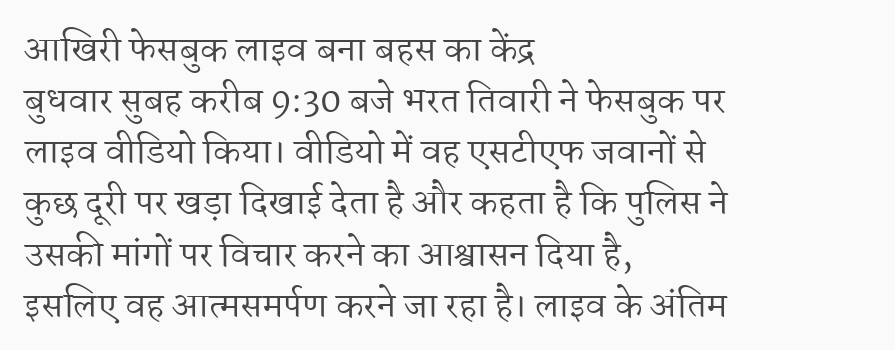आखिरी फेसबुक लाइव बना बहस का केंद्र
बुधवार सुबह करीब 9:30 बजे भरत तिवारी ने फेसबुक पर लाइव वीडियो किया। वीडियो में वह एसटीएफ जवानों से कुछ दूरी पर खड़ा दिखाई देता है और कहता है कि पुलिस ने उसकी मांगों पर विचार करने का आश्वासन दिया है, इसलिए वह आत्मसमर्पण करने जा रहा है। लाइव के अंतिम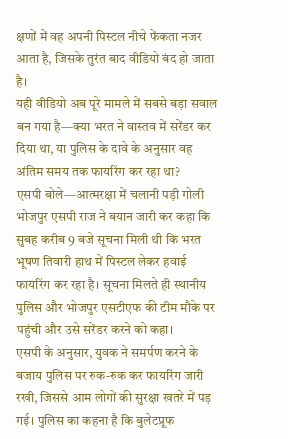क्षणों में वह अपनी पिस्टल नीचे फेंकता नजर आता है, जिसके तुरंत बाद वीडियो बंद हो जाता है।
यही वीडियो अब पूरे मामले में सबसे बड़ा सवाल बन गया है—क्या भरत ने वास्तव में सरेंडर कर दिया था, या पुलिस के दावे के अनुसार वह अंतिम समय तक फायरिंग कर रहा था?
एसपी बोले—आत्मरक्षा में चलानी पड़ी गोली
भोजपुर एसपी राज ने बयान जारी कर कहा कि सुबह करीब 9 बजे सूचना मिली थी कि भरत भूषण तिवारी हाथ में पिस्टल लेकर हवाई फायरिंग कर रहा है। सूचना मिलते ही स्थानीय पुलिस और भोजपुर एसटीएफ की टीम मौके पर पहुंची और उसे सरेंडर करने को कहा।
एसपी के अनुसार, युवक ने समर्पण करने के बजाय पुलिस पर रुक-रुक कर फायरिंग जारी रखी, जिससे आम लोगों की सुरक्षा खतरे में पड़ गई। पुलिस का कहना है कि बुलेटप्रूफ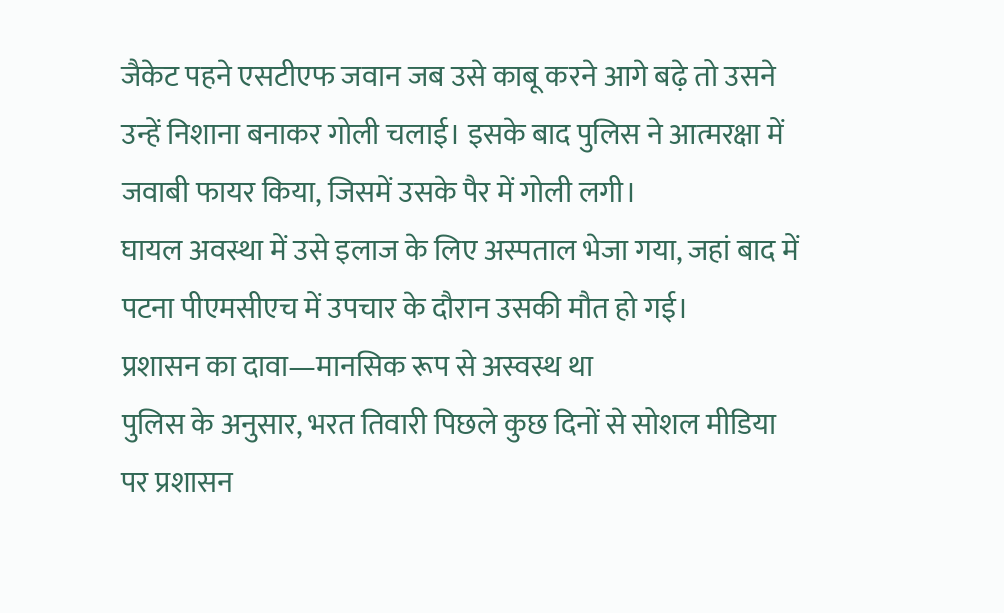जैकेट पहने एसटीएफ जवान जब उसे काबू करने आगे बढ़े तो उसने उन्हें निशाना बनाकर गोली चलाई। इसके बाद पुलिस ने आत्मरक्षा में जवाबी फायर किया, जिसमें उसके पैर में गोली लगी।
घायल अवस्था में उसे इलाज के लिए अस्पताल भेजा गया, जहां बाद में पटना पीएमसीएच में उपचार के दौरान उसकी मौत हो गई।
प्रशासन का दावा—मानसिक रूप से अस्वस्थ था
पुलिस के अनुसार, भरत तिवारी पिछले कुछ दिनों से सोशल मीडिया पर प्रशासन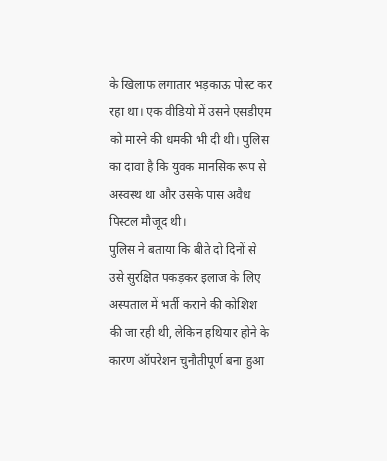के खिलाफ लगातार भड़काऊ पोस्ट कर रहा था। एक वीडियो में उसने एसडीएम को मारने की धमकी भी दी थी। पुलिस का दावा है कि युवक मानसिक रूप से अस्वस्थ था और उसके पास अवैध पिस्टल मौजूद थी।
पुलिस ने बताया कि बीते दो दिनों से उसे सुरक्षित पकड़कर इलाज के लिए अस्पताल में भर्ती कराने की कोशिश की जा रही थी, लेकिन हथियार होने के कारण ऑपरेशन चुनौतीपूर्ण बना हुआ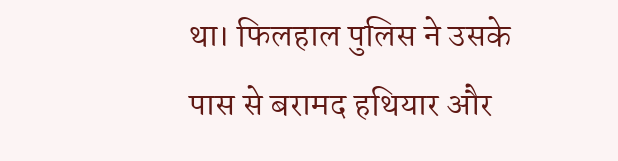था। फिलहाल पुलिस ने उसके पास से बरामद हथियार और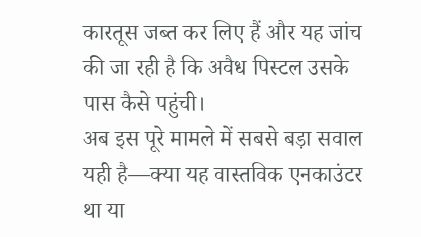कारतूस जब्त कर लिए हैं और यह जांच की जा रही है कि अवैध पिस्टल उसके पास कैसे पहुंची।
अब इस पूरे मामले में सबसे बड़ा सवाल यही है—क्या यह वास्तविक एनकाउंटर था या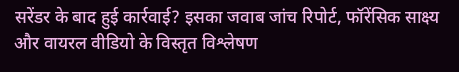सरेंडर के बाद हुई कार्रवाई? इसका जवाब जांच रिपोर्ट, फॉरेंसिक साक्ष्य और वायरल वीडियो के विस्तृत विश्लेषण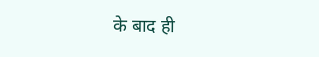के बाद ही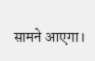सामने आएगा।